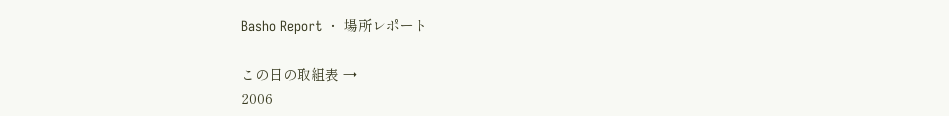Basho Report ・ 場所レポート

この日の取組表 →
2006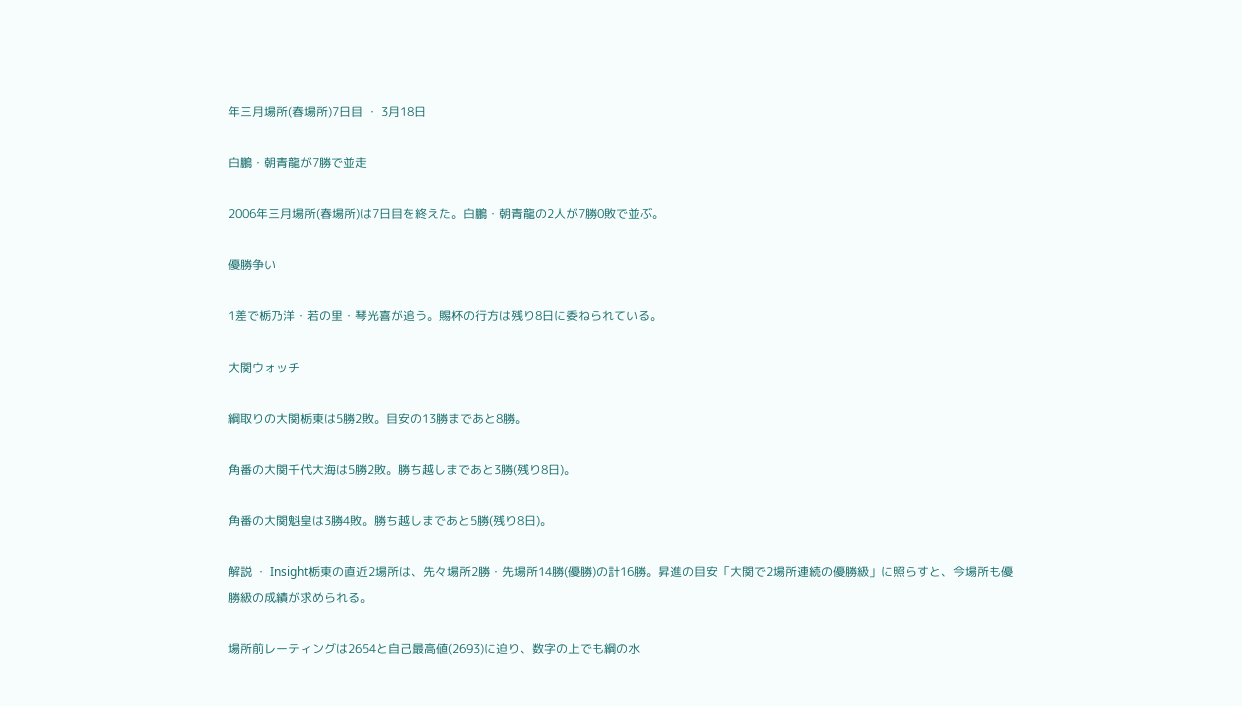年三月場所(春場所)7日目 ・ 3月18日

白鵬・朝青龍が7勝で並走

2006年三月場所(春場所)は7日目を終えた。白鵬・朝青龍の2人が7勝0敗で並ぶ。

優勝争い

1差で栃乃洋・若の里・琴光喜が追う。賜杯の行方は残り8日に委ねられている。

大関ウォッチ

綱取りの大関栃東は5勝2敗。目安の13勝まであと8勝。

角番の大関千代大海は5勝2敗。勝ち越しまであと3勝(残り8日)。

角番の大関魁皇は3勝4敗。勝ち越しまであと5勝(残り8日)。

解説 ・ Insight栃東の直近2場所は、先々場所2勝・先場所14勝(優勝)の計16勝。昇進の目安「大関で2場所連続の優勝級」に照らすと、今場所も優勝級の成績が求められる。

場所前レーティングは2654と自己最高値(2693)に迫り、数字の上でも綱の水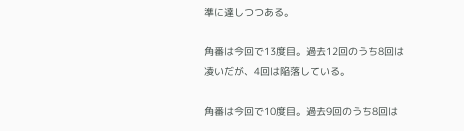準に達しつつある。

角番は今回で13度目。過去12回のうち8回は凌いだが、4回は陥落している。

角番は今回で10度目。過去9回のうち8回は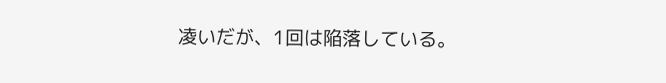凌いだが、1回は陥落している。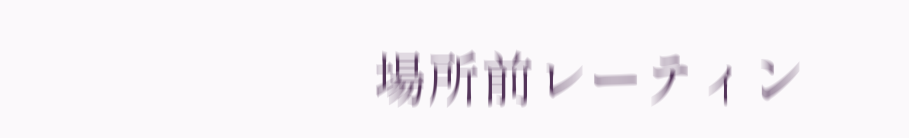場所前レーティン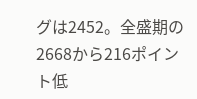グは2452。全盛期の2668から216ポイント低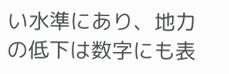い水準にあり、地力の低下は数字にも表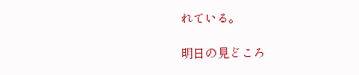れている。

明日の見どころ